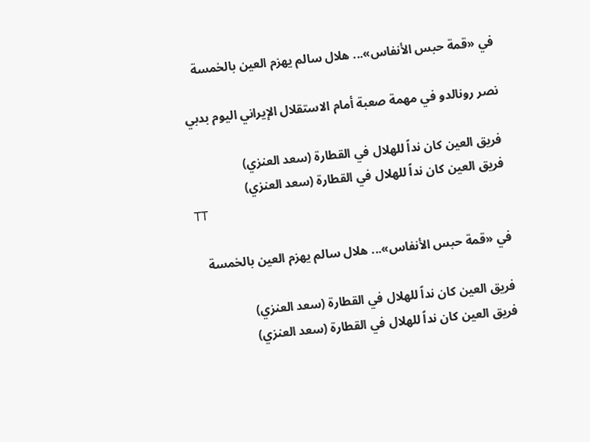في «قمة حبس الأنفاس»... هلال سالم يهزم العين بالخمسة

نصر رونالدو في مهمة صعبة أمام الاستقلال الإيراني اليوم بدبي

فريق العين كان نداً للهلال في القطارة (سعد العنزي)
فريق العين كان نداً للهلال في القطارة (سعد العنزي)
TT

في «قمة حبس الأنفاس»... هلال سالم يهزم العين بالخمسة

فريق العين كان نداً للهلال في القطارة (سعد العنزي)
فريق العين كان نداً للهلال في القطارة (سعد العنزي)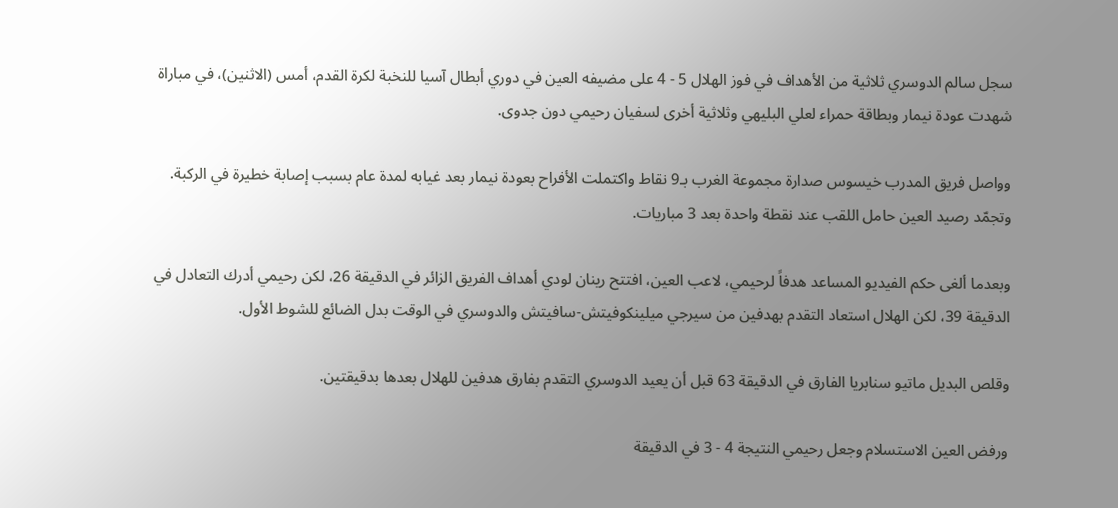سجل سالم الدوسري ثلاثية من الأهداف في فوز الهلال 5 - 4 على مضيفه العين في دوري أبطال آسيا للنخبة لكرة القدم، أمس (الاثنين)، في مباراة شهدت عودة نيمار وبطاقة حمراء لعلي البليهي وثلاثية أخرى لسفيان رحيمي دون جدوى.

وواصل فريق المدرب خيسوس صدارة مجموعة الغرب بـ9 نقاط واكتملت الأفراح بعودة نيمار بعد غيابه لمدة عام بسبب إصابة خطيرة في الركبة. وتجمّد رصيد العين حامل اللقب عند نقطة واحدة بعد 3 مباريات.

وبعدما ألغى حكم الفيديو المساعد هدفاً لرحيمي، لاعب العين، افتتح رينان لودي أهداف الفريق الزائر في الدقيقة 26، لكن رحيمي أدرك التعادل في الدقيقة 39، لكن الهلال استعاد التقدم بهدفين من سيرجي ميلينكوفيتش-سافيتش والدوسري في الوقت بدل الضائع للشوط الأول.

وقلص البديل ماتيو سنابريا الفارق في الدقيقة 63 قبل أن يعيد الدوسري التقدم بفارق هدفين للهلال بعدها بدقيقتين.

ورفض العين الاستسلام وجعل رحيمي النتيجة 4 - 3 في الدقيقة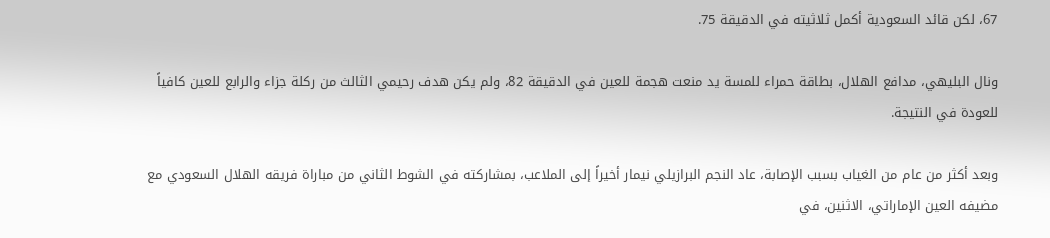67، لكن قائد السعودية أكمل ثلاثيته في الدقيقة 75.

ونال البليهي، مدافع الهلال، بطاقة حمراء للمسة يد منعت هجمة للعين في الدقيقة 82، ولم يكن هدف رحيمي الثالث من ركلة جزاء والرابع للعين كافياً للعودة في النتيجة.

وبعد أكثر من عام من الغياب بسبب الإصابة، عاد النجم البرازيلي نيمار أخيراً إلى الملاعب، بمشاركته في الشوط الثاني من مباراة فريقه الهلال السعودي مع مضيفه العين الإماراتي، الاثنين، في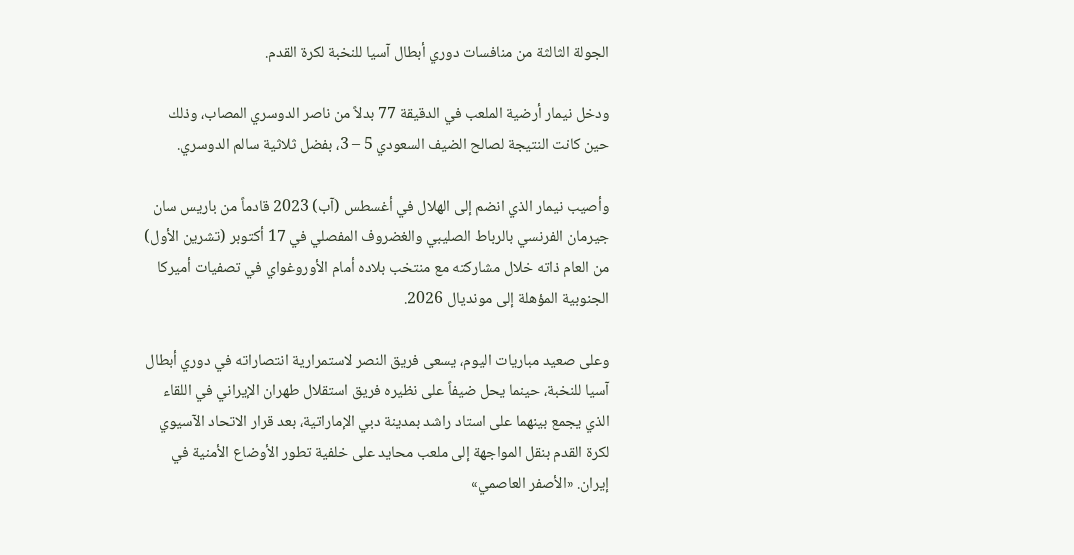الجولة الثالثة من منافسات دوري أبطال آسيا للنخبة لكرة القدم.

ودخل نيمار أرضية الملعب في الدقيقة 77 بدلاً من ناصر الدوسري المصاب، وذلك حين كانت النتيجة لصالح الضيف السعودي 5 – 3، بفضل ثلاثية سالم الدوسري.

وأصيب نيمار الذي انضم إلى الهلال في أغسطس (آب) 2023 قادماً من باريس سان جيرمان الفرنسي بالرباط الصليبي والغضروف المفصلي في 17 أكتوبر (تشرين الأول) من العام ذاته خلال مشاركته مع منتخب بلاده أمام الأوروغواي في تصفيات أميركا الجنوبية المؤهلة إلى مونديال 2026.

وعلى صعيد مباريات اليوم، يسعى فريق النصر لاستمرارية انتصاراته في دوري أبطال آسيا للنخبة، حينما يحل ضيفاً على نظيره فريق استقلال طهران الإيراني في اللقاء الذي يجمع بينهما على استاد راشد بمدينة دبي الإماراتية، بعد قرار الاتحاد الآسيوي لكرة القدم بنقل المواجهة إلى ملعب محايد على خلفية تطور الأوضاع الأمنية في إيران. «الأصفر العاصمي»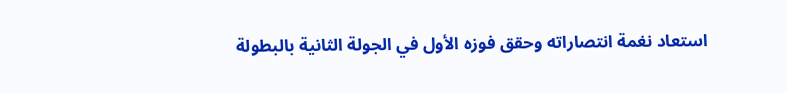استعاد نغمة انتصاراته وحقق فوزه الأول في الجولة الثانية بالبطولة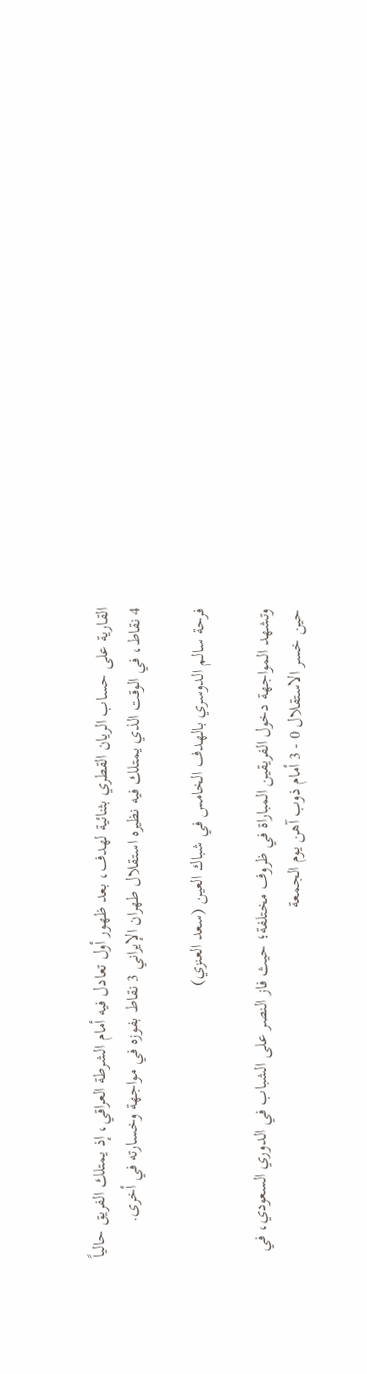القارية على حساب الريان القطري بثنائية لهدف، بعد ظهور أول تعادل فيه أمام الشرطة العراقي، إذ يمتلك الفريق حالياً 4 نقاط، في الوقت الذي يمتلك فيه نظيره استقلال طهران الإيراني 3 نقاط بفوزه في مواجهة وخسارته في أخرى.

فرحة سالم الدوسري بالهدف الخامس في شباك العين (سعد العنزي)

وتشهد المواجهة دخول الفريقين المباراة في ظروف مختلفة؛ حيث فاز النصر على الشباب في الدوري السعودي، في حين خسر الاستقلال 0 - 3 أمام ذوب آهن يوم الجمعة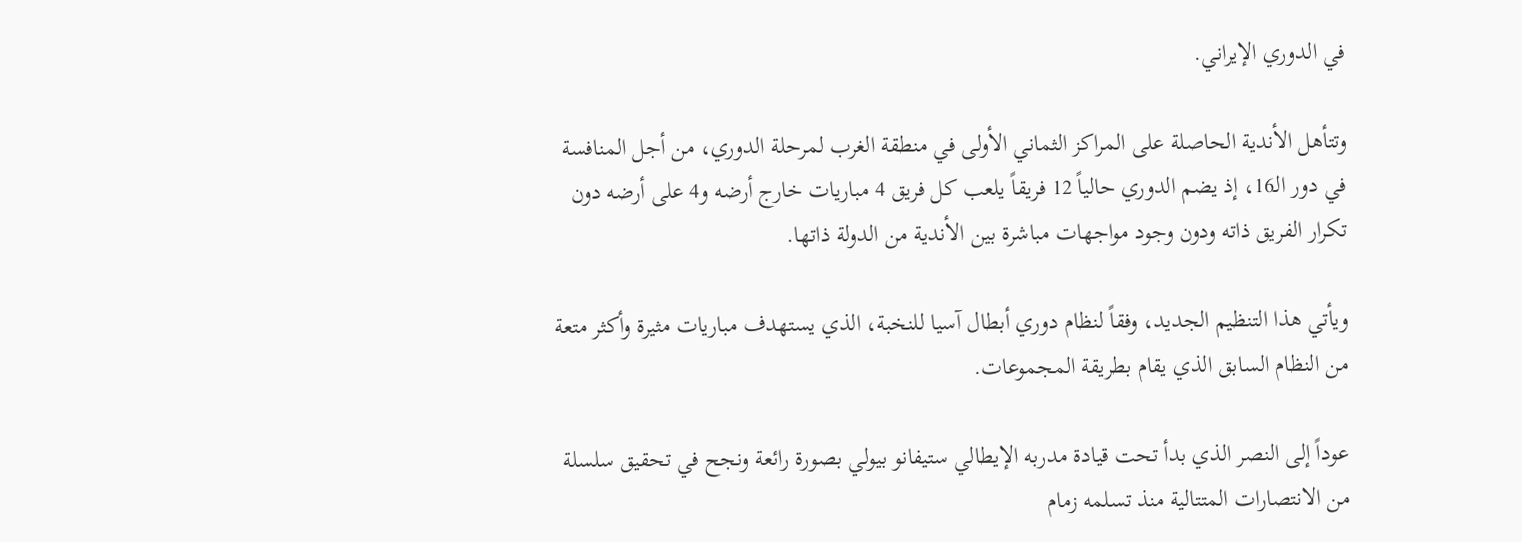في الدوري الإيراني.

وتتأهل الأندية الحاصلة على المراكز الثماني الأولى في منطقة الغرب لمرحلة الدوري، من أجل المنافسة في دور الـ16، إذ يضم الدوري حالياً 12 فريقاً يلعب كل فريق 4 مباريات خارج أرضه و4 على أرضه دون تكرار الفريق ذاته ودون وجود مواجهات مباشرة بين الأندية من الدولة ذاتها.

ويأتي هذا التنظيم الجديد، وفقاً لنظام دوري أبطال آسيا للنخبة، الذي يستهدف مباريات مثيرة وأكثر متعة من النظام السابق الذي يقام بطريقة المجموعات.

عوداً إلى النصر الذي بدأ تحت قيادة مدربه الإيطالي ستيفانو بيولي بصورة رائعة ونجح في تحقيق سلسلة من الانتصارات المتتالية منذ تسلمه زمام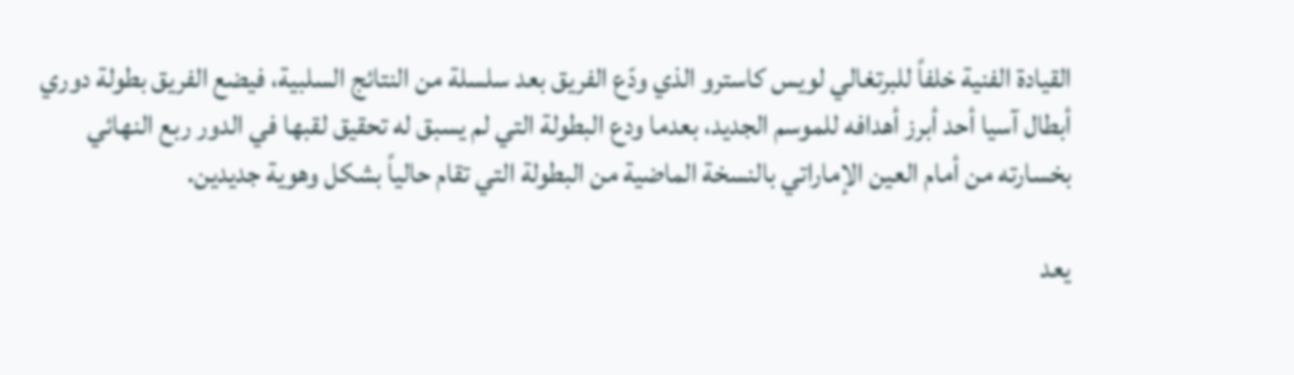القيادة الفنية خلفاً للبرتغالي لويس كاسترو الذي ودّع الفريق بعد سلسلة من النتائج السلبية، فيضع الفريق بطولة دوري أبطال آسيا أحد أبرز أهدافه للموسم الجديد، بعدما ودع البطولة التي لم يسبق له تحقيق لقبها في الدور ربع النهائي بخسارته من أمام العين الإماراتي بالنسخة الماضية من البطولة التي تقام حالياً بشكل وهوية جديدين.

يعد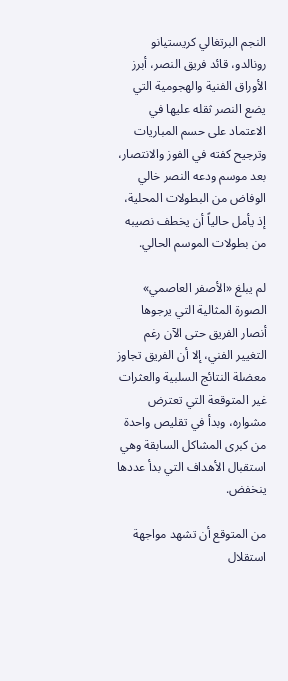النجم البرتغالي كريستيانو رونالدو، قائد فريق النصر، أبرز الأوراق الفنية والهجومية التي يضع النصر ثقله عليها في الاعتماد على حسم المباريات وترجيح كفته في الفوز والانتصار، بعد موسم ودعه النصر خالي الوفاض من البطولات المحلية، إذ يأمل حالياً أن يخطف نصيبه من بطولات الموسم الحالي.

لم يبلغ «الأصفر العاصمي» الصورة المثالية التي يرجوها أنصار الفريق حتى الآن رغم التغيير الفني، إلا أن الفريق تجاوز معضلة النتائج السلبية والعثرات غير المتوقعة التي تعترض مشواره، وبدأ في تقليص واحدة من كبرى المشاكل السابقة وهي استقبال الأهداف التي بدأ عددها ينخفض.

من المتوقع أن تشهد مواجهة استقلال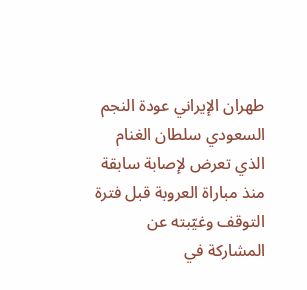طهران الإيراني عودة النجم السعودي سلطان الغنام الذي تعرض لإصابة سابقة منذ مباراة العروبة قبل فترة التوقف وغيّبته عن المشاركة في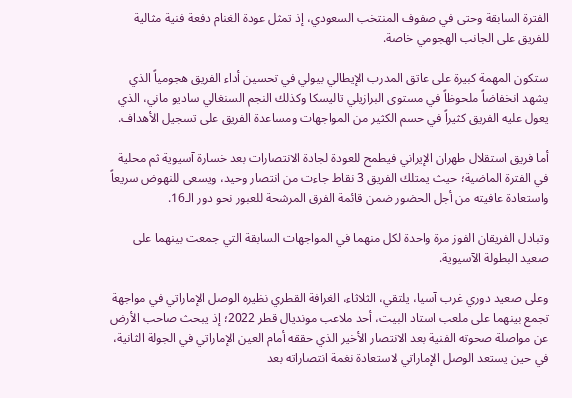الفترة السابقة وحتى في صفوف المنتخب السعودي، إذ تمثل عودة الغنام دفعة فنية مثالية للفريق على الجانب الهجومي خاصة.

ستكون المهمة كبيرة على عاتق المدرب الإيطالي بيولي في تحسين أداء الفريق هجومياً الذي يشهد انخفاضاً ملحوظاً في مستوى البرازيلي تاليسكا وكذلك النجم السنغالي ساديو ماني، الذي يعول عليه الفريق كثيراً في حسم الكثير من المواجهات ومساعدة الفريق على تسجيل الأهداف.

أما فريق استقلال طهران الإيراني فيطمح للعودة لجادة الانتصارات بعد خسارة آسيوية ثم محلية في الفترة الماضية؛ حيث يمتلك الفريق 3 نقاط جاءت من انتصار وحيد، ويسعى للنهوض سريعاً واستعادة عافيته من أجل الحضور ضمن قائمة الفرق المرشحة للعبور نحو دور الـ16.

وتبادل الفريقان الفوز مرة واحدة لكل منهما في المواجهات السابقة التي جمعت بينهما على صعيد البطولة الآسيوية.

وعلى صعيد دوري غرب آسيا، يلتقي، الثلاثاء، الغرافة القطري نظيره الوصل الإماراتي في مواجهة تجمع بينهما على ملعب استاد البيت، أحد ملاعب مونديال قطر 2022؛ إذ يبحث صاحب الأرض عن مواصلة صحوته الفنية بعد الانتصار الأخير الذي حققه أمام العين الإماراتي في الجولة الثانية، في حين يستعد الوصل الإماراتي لاستعادة نغمة انتصاراته بعد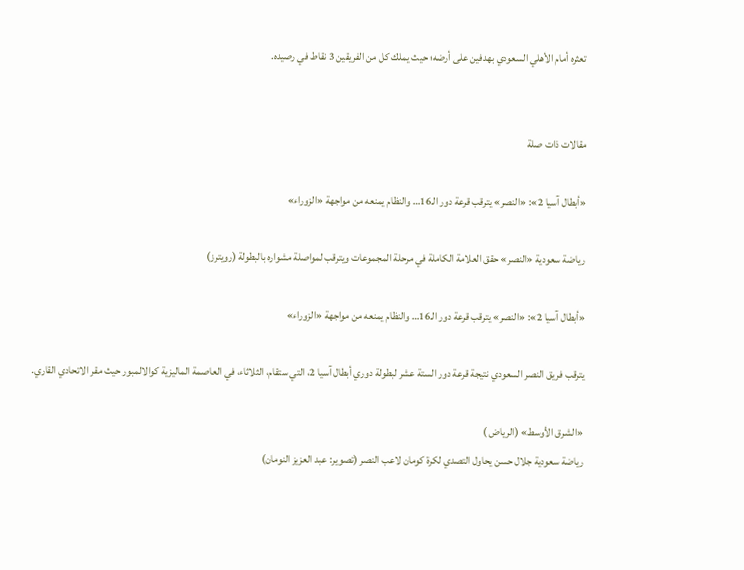تعثره أمام الأهلي السعودي بهدفين على أرضه؛ حيث يملك كل من الفريقين 3 نقاط في رصيده.


مقالات ذات صلة

«أبطال آسيا 2»: «النصر» يترقب قرعة دور الـ16… والنظام يمنعه من مواجهة «الزوراء»

رياضة سعودية «النصر» حقق العلامة الكاملة في مرحلة المجموعات ويترقب لمواصلة مشواره بالبطولة (رويترز)

«أبطال آسيا 2»: «النصر» يترقب قرعة دور الـ16… والنظام يمنعه من مواجهة «الزوراء»

يترقب فريق النصر السعودي نتيجة قرعة دور الستة عشر لبطولة دوري أبطال آسيا 2، التي ستقام، الثلاثاء، في العاصمة الماليزية كوالالمبور حيث مقر الاتحادي القاري.

«الشرق الأوسط» (الرياض )
رياضة سعودية جلال حسن يحاول التصدي لكرة كومان لاعب النصر (تصوير: عبد العزيز النومان)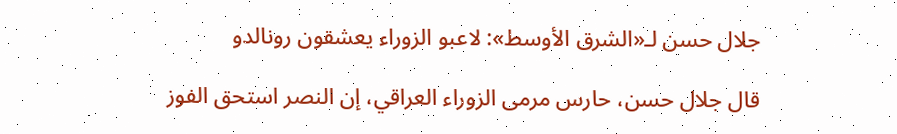جلال حسن لـ«الشرق الأوسط»: لاعبو الزوراء يعشقون رونالدو

قال جلال حسن، حارس مرمى الزوراء العراقي، إن النصر استحق الفوز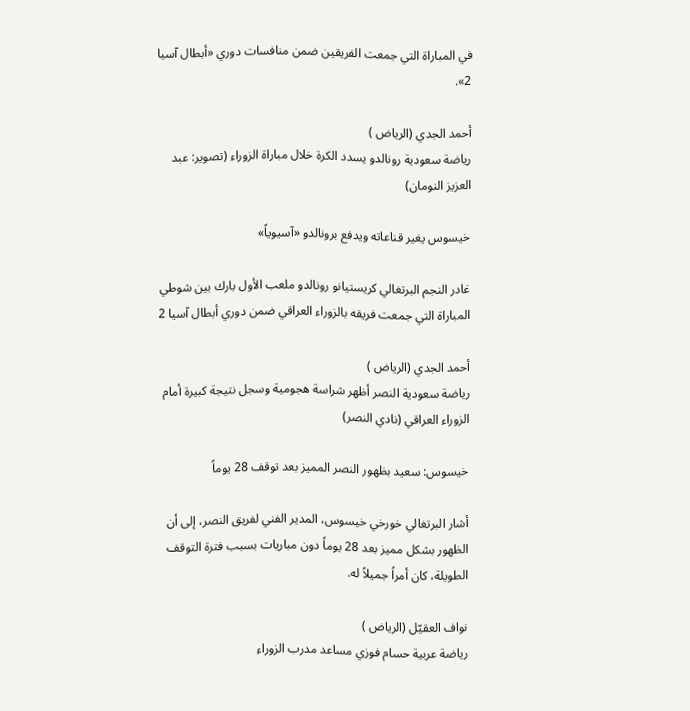في المباراة التي جمعت الفريقين ضمن منافسات دوري «أبطال آسيا 2».

أحمد الجدي (الرياض )
رياضة سعودية رونالدو يسدد الكرة خلال مباراة الزوراء (تصوير: عبد العزيز النومان)

خيسوس يغير قناعاته ويدفع برونالدو «آسيوياً»

غادر النجم البرتغالي كريستيانو رونالدو ملعب الأول بارك بين شوطي المباراة التي جمعت فريقه بالزوراء العراقي ضمن دوري أبطال آسيا 2

أحمد الجدي (الرياض )
رياضة سعودية النصر أظهر شراسة هجومية وسجل نتيجة كبيرة أمام الزوراء العراقي (نادي النصر)

خيسوس: سعيد بظهور النصر المميز بعد توقف 28 يوماً

أشار البرتغالي خورخي خيسوس، المدير الفني لفريق النصر، إلى أن الظهور بشكل مميز بعد 28 يوماً دون مباريات بسبب فترة التوقف الطويلة، كان أمراً جميلاً له.

نواف العقيّل (الرياض )
رياضة عربية حسام فوزي مساعد مدرب الزوراء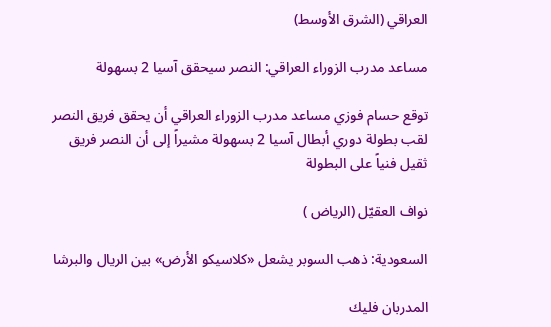العراقي (الشرق الأوسط)

مساعد مدرب الزوراء العراقي: النصر سيحقق آسيا 2 بسهولة

توقع حسام فوزي مساعد مدرب الزوراء العراقي أن يحقق فريق النصر لقب بطولة دوري أبطال آسيا 2 بسهولة مشيراً إلى أن النصر فريق ثقيل فنياً على البطولة

نواف العقيّل (الرياض )

السعودية: ذهب السوبر يشعل «كلاسيكو الأرض» بين الريال والبرشا

المدربان فليك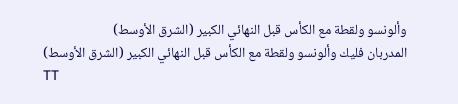وألونسو ولقطة مع الكأس قبل النهائي الكبير (الشرق الأوسط)
المدربان فليك وألونسو ولقطة مع الكأس قبل النهائي الكبير (الشرق الأوسط)
TT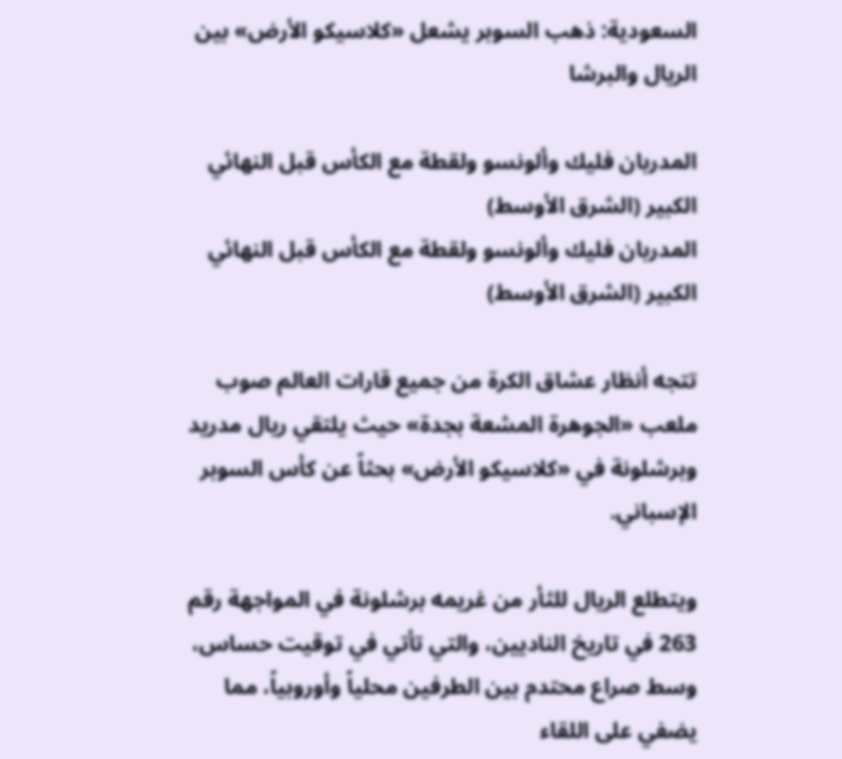السعودية: ذهب السوبر يشعل «كلاسيكو الأرض» بين الريال والبرشا

المدربان فليك وألونسو ولقطة مع الكأس قبل النهائي الكبير (الشرق الأوسط)
المدربان فليك وألونسو ولقطة مع الكأس قبل النهائي الكبير (الشرق الأوسط)

تتجه أنظار عشاق الكرة من جميع قارات العالم صوب ملعب «الجوهرة المشعة بجدة» حيث يلتقي ريال مدريد وبرشلونة في «كلاسيكو الأرض» بحثاً عن كأس السوبر الإسباني.

ويتطلع الريال للثأر من غريمه برشلونة في المواجهة رقم 263 في تاريخ الناديين، والتي تأتي في توقيت حساس، وسط صراع محتدم بين الطرفين محلياً وأوروبياً، مما يضفي على اللقاء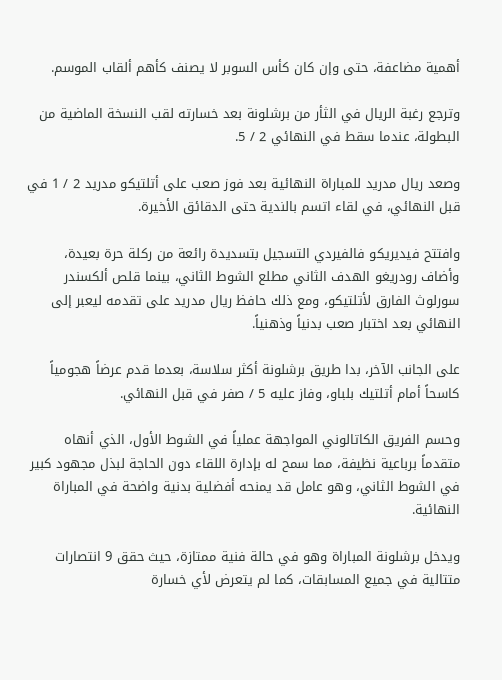أهمية مضاعفة، حتى وإن كان كأس السوبر لا يصنف كأهم ألقاب الموسم.

وترجع رغبة الريال في الثأر من برشلونة بعد خسارته لقب النسخة الماضية من البطولة، عندما سقط في النهائي 2 / 5.

وصعد ريال مدريد للمباراة النهائية بعد فوز صعب على أتلتيكو مدريد 2 / 1 في قبل النهائي، في لقاء اتسم بالندية حتى الدقائق الأخيرة.

وافتتح فيديريكو فالفيردي التسجيل بتسديدة رائعة من ركلة حرة بعيدة، وأضاف رودريغو الهدف الثاني مطلع الشوط الثاني، بينما قلص ألكسندر سورلوث الفارق لأتلتيكو، ومع ذلك حافظ ريال مدريد على تقدمه ليعبر إلى النهائي بعد اختبار صعب بدنياً وذهنياً.

على الجانب الآخر، بدا طريق برشلونة أكثر سلاسة، بعدما قدم عرضاً هجومياً كاسحاً أمام أتلتيك بلباو، وفاز عليه 5 / صفر في قبل النهائي.

وحسم الفريق الكاتالوني المواجهة عملياً في الشوط الأول، الذي أنهاه متقدماً برباعية نظيفة، مما سمح له بإدارة اللقاء دون الحاجة لبذل مجهود كبير في الشوط الثاني، وهو عامل قد يمنحه أفضلية بدنية واضحة في المباراة النهائية.

ويدخل برشلونة المباراة وهو في حالة فنية ممتازة، حيث حقق 9 انتصارات متتالية في جميع المسابقات، كما لم يتعرض لأي خسارة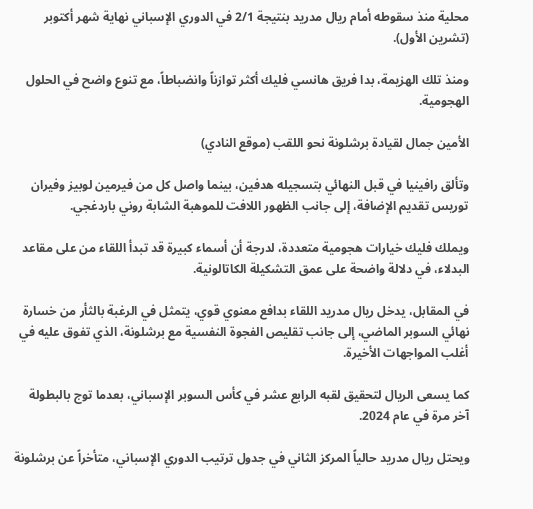محلية منذ سقوطه أمام ريال مدريد بنتيجة 2/1 في الدوري الإسباني نهاية شهر أكتوبر (تشرين الأول).

ومنذ تلك الهزيمة، بدا فريق هانسي فليك أكثر توازناً وانضباطاً، مع تنوع واضح في الحلول الهجومية.

الأمين جمال لقيادة برشلونة نحو اللقب (موقع النادي)

وتألق رافينيا في قبل النهائي بتسجيله هدفين، بينما واصل كل من فيرمين لوبيز وفيران توريس تقديم الإضافة، إلى جانب الظهور اللافت للموهبة الشابة روني باردغجي.

ويملك فليك خيارات هجومية متعددة، لدرجة أن أسماء كبيرة قد تبدأ اللقاء من على مقاعد البدلاء، في دلالة واضحة على عمق التشكيلة الكاتالونية.

في المقابل، يدخل ريال مدريد اللقاء بدافع معنوي قوي، يتمثل في الرغبة بالثأر من خسارة نهائي السوبر الماضي، إلى جانب تقليص الفجوة النفسية مع برشلونة، الذي تفوق عليه في أغلب المواجهات الأخيرة.

كما يسعى الريال لتحقيق لقبه الرابع عشر في كأس السوبر الإسباني، بعدما توج بالبطولة آخر مرة في عام 2024.

ويحتل ريال مدريد حالياً المركز الثاني في جدول ترتيب الدوري الإسباني، متأخراً عن برشلونة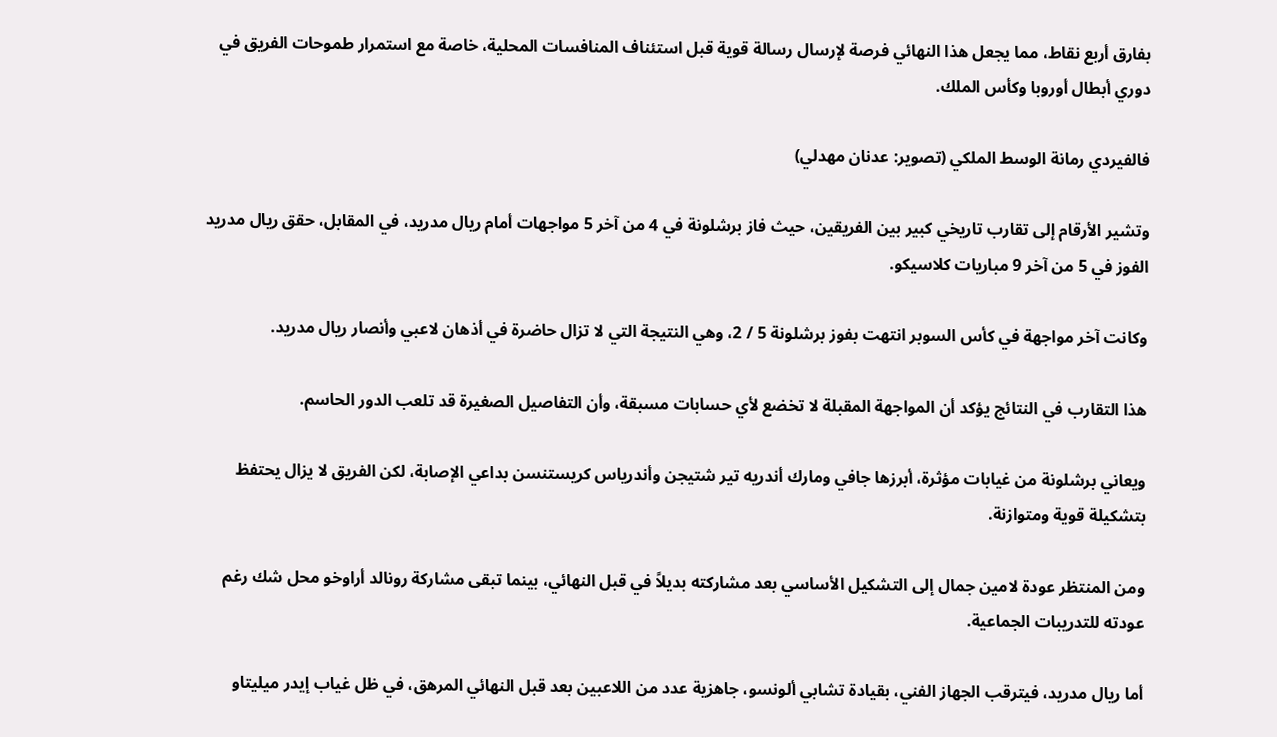بفارق أربع نقاط، مما يجعل هذا النهائي فرصة لإرسال رسالة قوية قبل استئناف المنافسات المحلية، خاصة مع استمرار طموحات الفريق في دوري أبطال أوروبا وكأس الملك.

فالفيردي رمانة الوسط الملكي (تصوير: عدنان مهدلي)

وتشير الأرقام إلى تقارب تاريخي كبير بين الفريقين، حيث فاز برشلونة في 4 من آخر 5 مواجهات أمام ريال مدريد، في المقابل، حقق ريال مدريد الفوز في 5 من آخر 9 مباريات كلاسيكو.

وكانت آخر مواجهة في كأس السوبر انتهت بفوز برشلونة 5 / 2، وهي النتيجة التي لا تزال حاضرة في أذهان لاعبي وأنصار ريال مدريد.

هذا التقارب في النتائج يؤكد أن المواجهة المقبلة لا تخضع لأي حسابات مسبقة، وأن التفاصيل الصغيرة قد تلعب الدور الحاسم.

ويعاني برشلونة من غيابات مؤثرة، أبرزها جافي ومارك أندريه تير شتيجن وأندرياس كريستنسن بداعي الإصابة، لكن الفريق لا يزال يحتفظ بتشكيلة قوية ومتوازنة.

ومن المنتظر عودة لامين جمال إلى التشكيل الأساسي بعد مشاركته بديلاً في قبل النهائي، بينما تبقى مشاركة رونالد أراوخو محل شك رغم عودته للتدريبات الجماعية.

أما ريال مدريد، فيترقب الجهاز الفني، بقيادة تشابي ألونسو، جاهزية عدد من اللاعبين بعد قبل النهائي المرهق، في ظل غياب إيدر ميليتاو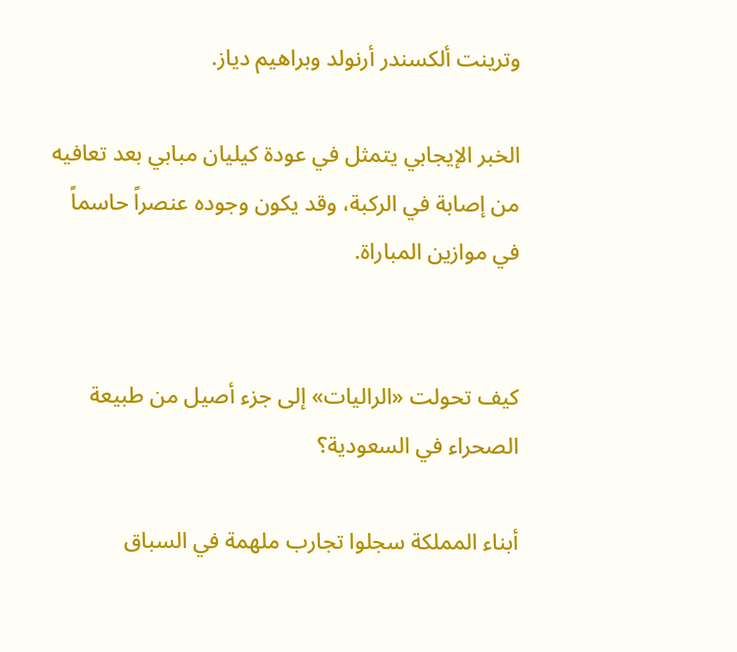وترينت ألكسندر أرنولد وبراهيم دياز.

الخبر الإيجابي يتمثل في عودة كيليان مبابي بعد تعافيه من إصابة في الركبة، وقد يكون وجوده عنصراً حاسماً في موازين المباراة.


كيف تحولت «الراليات» إلى جزء أصيل من طبيعة الصحراء في السعودية؟

أبناء المملكة سجلوا تجارب ملهمة في السباق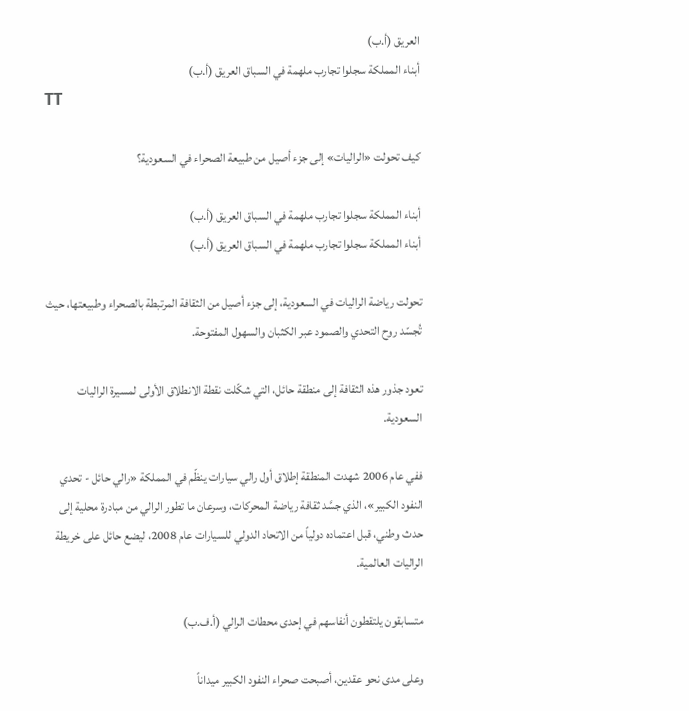العريق (أ.ب)
أبناء المملكة سجلوا تجارب ملهمة في السباق العريق (أ.ب)
TT

كيف تحولت «الراليات» إلى جزء أصيل من طبيعة الصحراء في السعودية؟

أبناء المملكة سجلوا تجارب ملهمة في السباق العريق (أ.ب)
أبناء المملكة سجلوا تجارب ملهمة في السباق العريق (أ.ب)

تحولت رياضة الراليات في السعودية، إلى جزء أصيل من الثقافة المرتبطة بالصحراء وطبيعتها، حيث تُجسّد روح التحدي والصمود عبر الكثبان والسهول المفتوحة.

تعود جذور هذه الثقافة إلى منطقة حائل، التي شكّلت نقطة الانطلاق الأولى لمسيرة الراليات السعودية.

ففي عام 2006 شهدت المنطقة إطلاق أول رالي سيارات ينظّم في المملكة «رالي حائل - تحدي النفود الكبير»، الذي جسَّد ثقافة رياضة المحركات، وسرعان ما تطور الرالي من مبادرة محلية إلى حدث وطني، قبل اعتماده دولياً من الاتحاد الدولي للسيارات عام 2008، ليضع حائل على خريطة الراليات العالمية.

متسابقون يلتقطون أنفاسهم في إحدى محطات الرالي (أ.ف.ب)

وعلى مدى نحو عقدين، أصبحت صحراء النفود الكبير ميداناً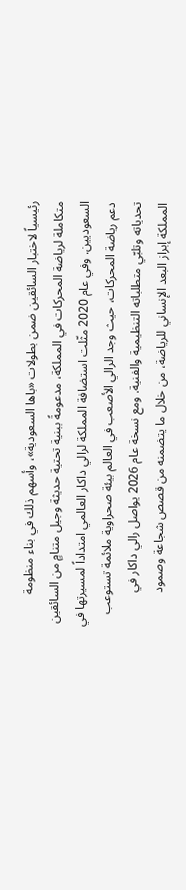رئيسياً لاختبار السائقين ضمن بطولات «باها السعودية»، وأسهم ذلك في بناء منظومة متكاملة لرياضة المحركات في المملكة، مدعومةً ببنية تحتية حديثة وجيل متنامٍ من السائقين السعوديين. وفي عام 2020 مثّلت استضافة المملكة لرالي داكار العالمي امتداداً لمسيرتها في دعم رياضة المحركات، حيث وجد الرالي الأصعب في العالم بيئة صحراوية ملائمة تستوعب تحدياته وتلبّي متطلباته التنظيمية والفنية. ومع نسخة عام 2026 يواصل رالي داكار في المملكة إبراز البعد الإنساني للرياضة، من خلال ما يتضمنه من قصص شجاعة وصمود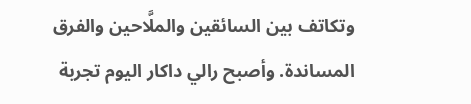وتكاتف بين السائقين والملَّاحين والفرق المساندة. وأصبح رالي داكار اليوم تجربة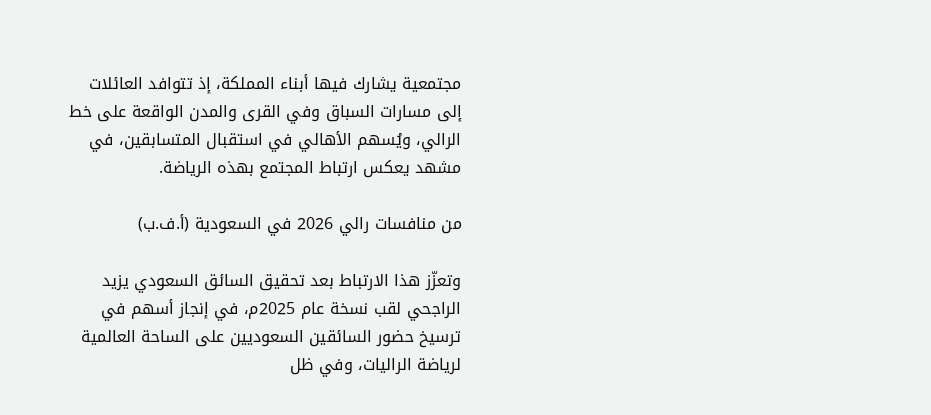مجتمعية يشارك فيها أبناء المملكة، إذ تتوافد العائلات إلى مسارات السباق وفي القرى والمدن الواقعة على خط الرالي، ويُسهم الأهالي في استقبال المتسابقين، في مشهد يعكس ارتباط المجتمع بهذه الرياضة.

من منافسات رالي 2026 في السعودية (أ.ف.ب)

وتعزّز هذا الارتباط بعد تحقيق السائق السعودي يزيد الراجحي لقب نسخة عام 2025م، في إنجاز أسهم في ترسيخ حضور السائقين السعوديين على الساحة العالمية لرياضة الراليات، وفي ظل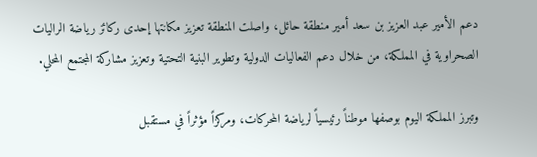دعم الأمير عبد العزيز بن سعد أمير منطقة حائل، واصلت المنطقة تعزيز مكانتها إحدى ركائز رياضة الراليات الصحراوية في المملكة، من خلال دعم الفعاليات الدولية وتطوير البنية التحتية وتعزيز مشاركة المجتمع المحلي.

وتبرز المملكة اليوم بوصفها موطناً رئيسياً لرياضة المحركات، ومركزاً مؤثراً في مستقبل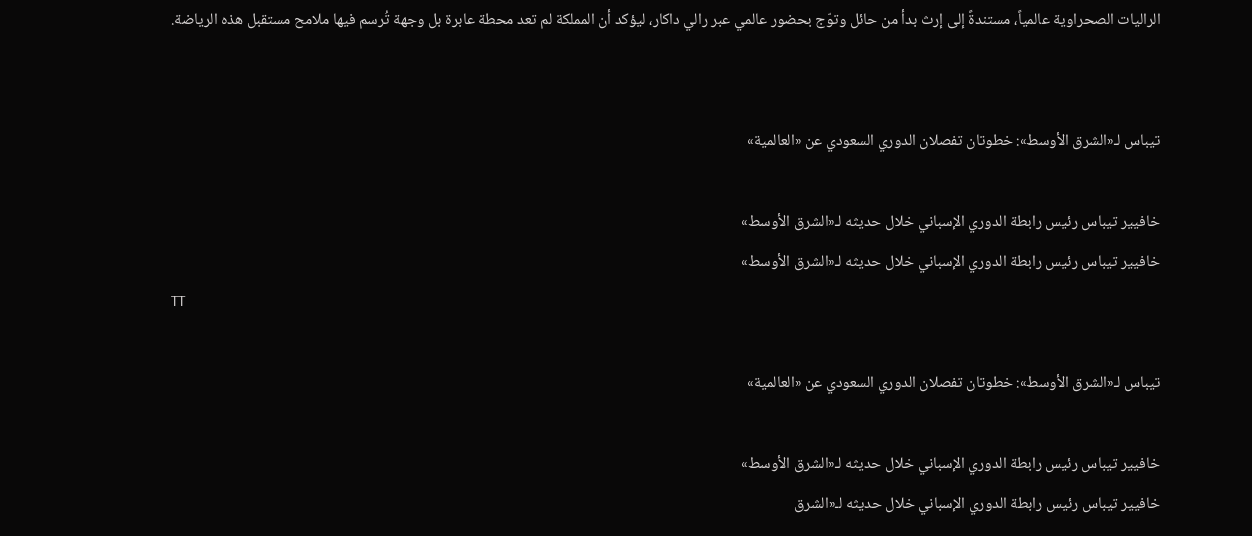الراليات الصحراوية عالمياً، مستندةً إلى إرث بدأ من حائل وتوّج بحضور عالمي عبر رالي داكار، ليؤكد أن المملكة لم تعد محطة عابرة بل وجهة تُرسم فيها ملامح مستقبل هذه الرياضة.


تيباس لـ«الشرق الأوسط»: خطوتان تفصلان الدوري السعودي عن «العالمية»

خافيير تيباس رئيس رابطة الدوري الإسباني خلال حديثه لـ«الشرق الأوسط»
خافيير تيباس رئيس رابطة الدوري الإسباني خلال حديثه لـ«الشرق الأوسط»
TT

تيباس لـ«الشرق الأوسط»: خطوتان تفصلان الدوري السعودي عن «العالمية»

خافيير تيباس رئيس رابطة الدوري الإسباني خلال حديثه لـ«الشرق الأوسط»
خافيير تيباس رئيس رابطة الدوري الإسباني خلال حديثه لـ«الشرق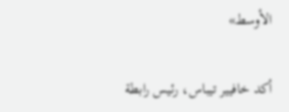الأوسط»

أكد خافيير تيباس، رئيس رابطة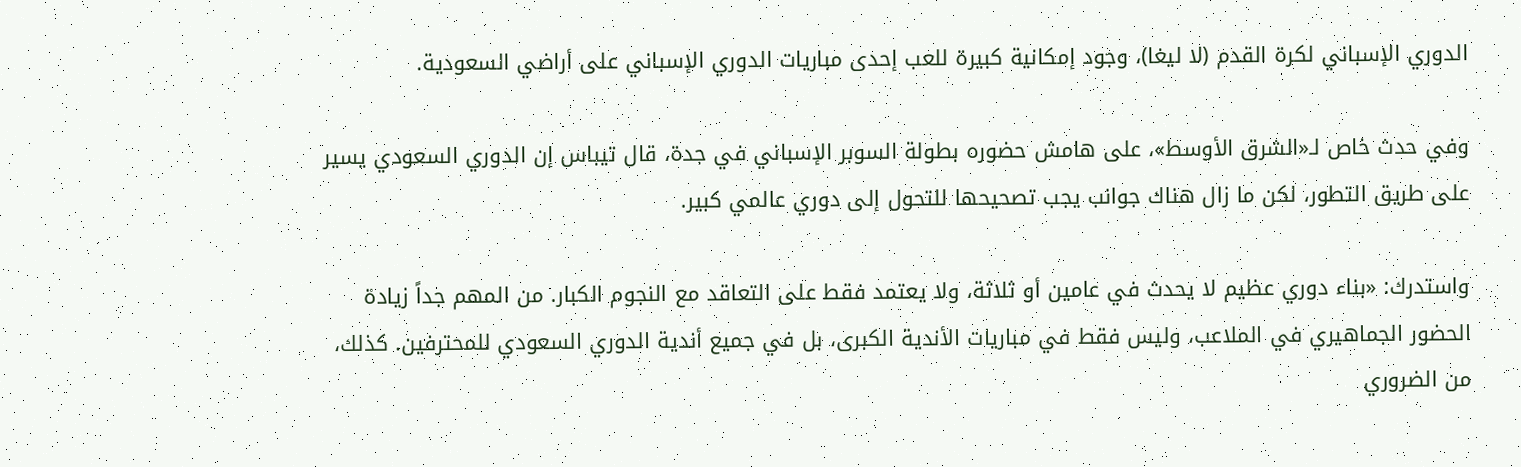الدوري الإسباني لكرة القدم (لا ليغا)، وجود إمكانية كبيرة للعب إحدى مباريات الدوري الإسباني على أراضي السعودية.

وفي حدث خاص لـ«الشرق الأوسط»، على هامش حضوره بطولة السوبر الإسباني في جدة، قال تيباس إن الدوري السعودي يسير على طريق التطور، لكن ما زال هناك جوانب يجب تصحيحها للتحول إلى دوري عالمي كبير.

واستدرك: «بناء دوري عظيم لا يحدث في عامين أو ثلاثة، ولا يعتمد فقط على التعاقد مع النجوم الكبار. من المهم جداً زيادة الحضور الجماهيري في الملاعب، وليس فقط في مباريات الأندية الكبرى، بل في جميع أندية الدوري السعودي للمحترفين. كذلك، من الضروري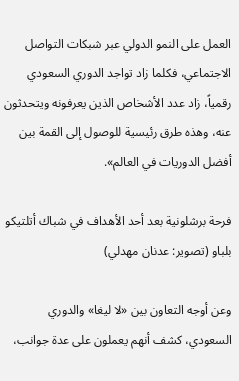العمل على النمو الدولي عبر شبكات التواصل الاجتماعي، فكلما زاد تواجد الدوري السعودي رقمياً، زاد عدد الأشخاص الذين يعرفونه ويتحدثون عنه، وهذه طرق رئيسية للوصول إلى القمة بين أفضل الدوريات في العالم».

فرحة برشلونية بعد أحد الأهداف في شباك أتلتيكو بلباو (تصوير: عدنان مهدلي)

وعن أوجه التعاون بين «لا ليغا» والدوري السعودي، كشف أنهم يعملون على عدة جوانب،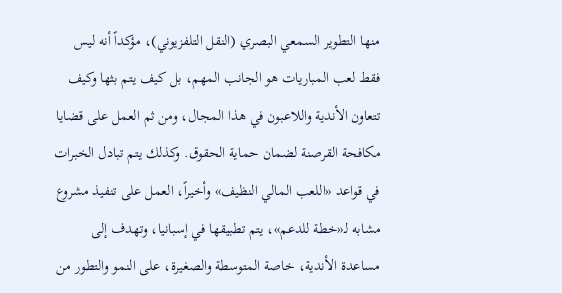منها التطوير السمعي البصري (النقل التلفزيوني)، مؤكداً أنه ليس فقط لعب المباريات هو الجانب المهم، بل كيف يتم بثها وكيف تتعاون الأندية واللاعبون في هذا المجال، ومن ثم العمل على قضايا مكافحة القرصنة لضمان حماية الحقوق. وكذلك يتم تبادل الخبرات في قواعد «اللعب المالي النظيف» وأخيراً، العمل على تنفيذ مشروع مشابه لـ«خطة للدعم»، يتم تطبيقها في إسبانيا، وتهدف إلى مساعدة الأندية، خاصة المتوسطة والصغيرة، على النمو والتطور من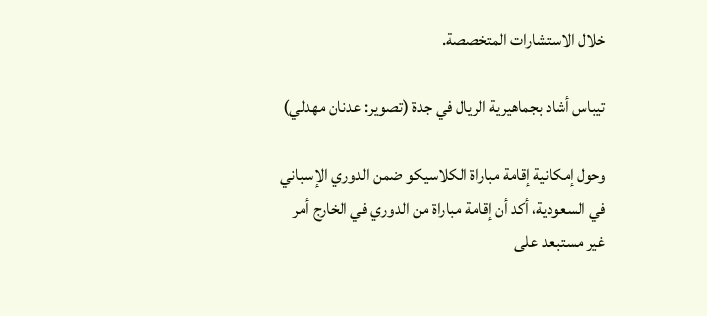خلال الاستشارات المتخصصة.

تيباس أشاد بجماهيرية الريال في جدة (تصوير: عدنان مهدلي)

وحول إمكانية إقامة مباراة الكلاسيكو ضمن الدوري الإسباني في السعودية، أكد أن إقامة مباراة من الدوري في الخارج أمر غير مستبعد على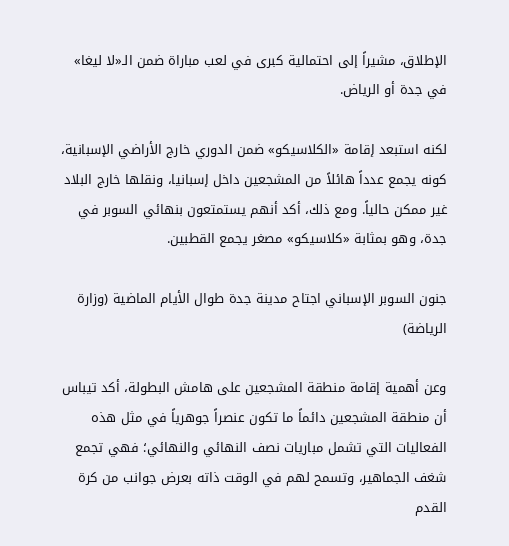الإطلاق، مشيراً إلى احتمالية كبرى في لعب مباراة ضمن الـ«لا ليغا» في جدة أو الرياض.

لكنه استبعد إقامة «الكلاسيكو» ضمن الدوري خارج الأراضي الإسبانية، كونه يجمع عدداً هائلاً من المشجعين داخل إسبانيا، ونقلها خارج البلاد غير ممكن حالياً. ومع ذلك، أكد أنهم يستمتعون بنهائي السوبر في جدة، وهو بمثابة «كلاسيكو» مصغر يجمع القطبين.

جنون السوبر الإسباني اجتاح مدينة جدة طوال الأيام الماضية (وزارة الرياضة)

وعن أهمية إقامة منطقة المشجعين على هامش البطولة، أكد تيباس أن منطقة المشجعين دائماً ما تكون عنصراً جوهرياً في مثل هذه الفعاليات التي تشمل مباريات نصف النهائي والنهائي؛ فهي تجمع شغف الجماهير، وتسمح لهم في الوقت ذاته بعرض جوانب من كرة القدم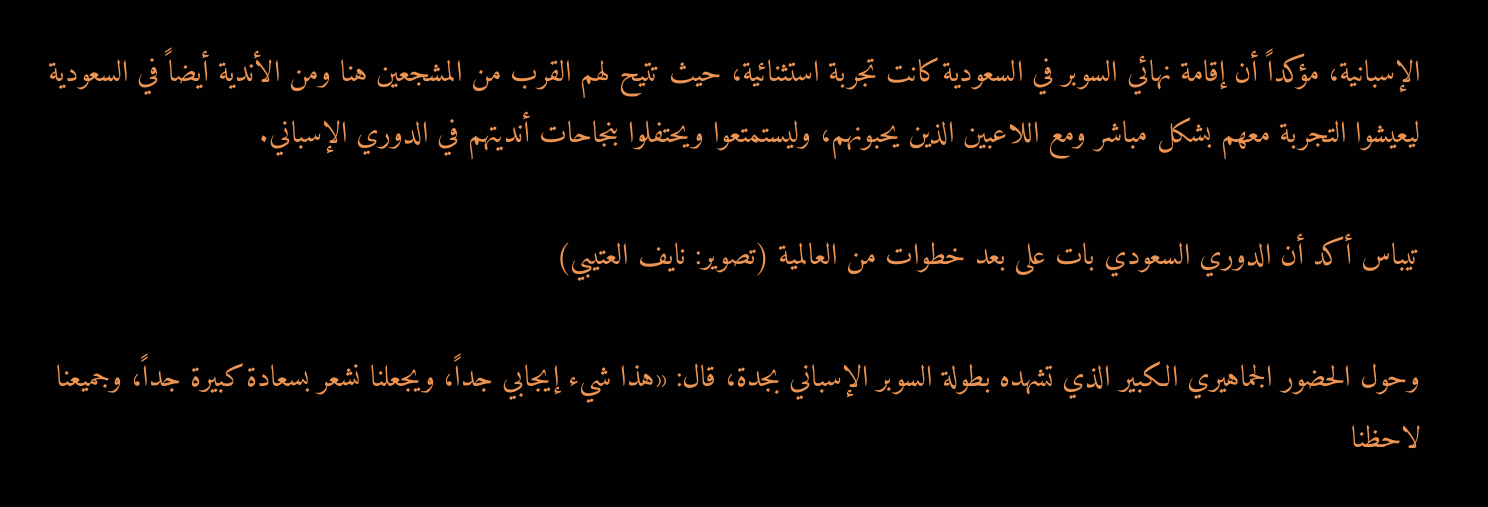الإسبانية، مؤكداً أن إقامة نهائي السوبر في السعودية كانت تجربة استثنائية، حيث تتيح لهم القرب من المشجعين هنا ومن الأندية أيضاً في السعودية ليعيشوا التجربة معهم بشكل مباشر ومع اللاعبين الذين يحبونهم، وليستمتعوا ويحتفلوا بنجاحات أنديتهم في الدوري الإسباني.

تيباس أكد أن الدوري السعودي بات على بعد خطوات من العالمية (تصوير: نايف العتيبي)

وحول الحضور الجماهيري الكبير الذي تشهده بطولة السوبر الإسباني بجدة، قال: «هذا شيء إيجابي جداً، ويجعلنا نشعر بسعادة كبيرة جداً، وجميعنا لاحظنا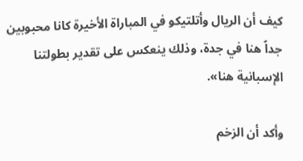كيف أن الريال وأتلتيكو في المباراة الأخيرة كانا محبوبين جداً هنا في جدة، وذلك ينعكس على تقدير بطولتنا الإسبانية هنا».

وأكد أن الزخم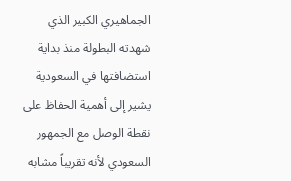الجماهيري الكبير الذي شهدته البطولة منذ بداية استضافتها في السعودية يشير إلى أهمية الحفاظ على نقطة الوصل مع الجمهور السعودي لأنه تقريباً مشابه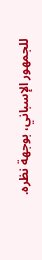للجمهور الإسباني، بوجهة نظره.